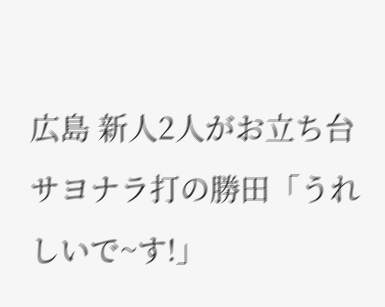広島 新人2人がお立ち台 サヨナラ打の勝田「うれしいで~す!」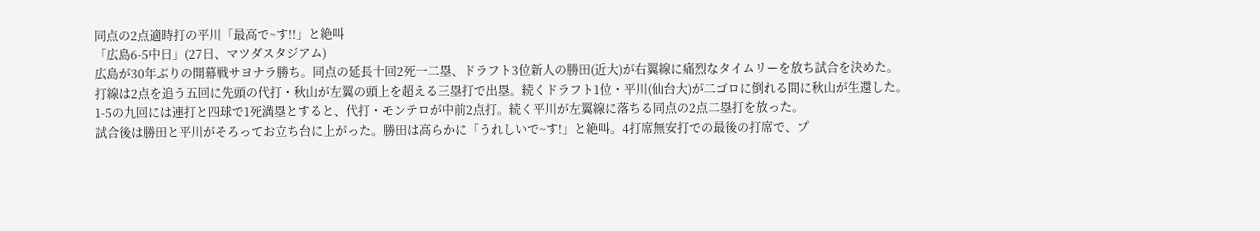同点の2点適時打の平川「最高で~す!!」と絶叫
「広島6-5中日」(27日、マツダスタジアム)
広島が30年ぶりの開幕戦サヨナラ勝ち。同点の延長十回2死一二塁、ドラフト3位新人の勝田(近大)が右翼線に痛烈なタイムリーを放ち試合を決めた。
打線は2点を追う五回に先頭の代打・秋山が左翼の頭上を超える三塁打で出塁。続くドラフト1位・平川(仙台大)が二ゴロに倒れる間に秋山が生還した。
1-5の九回には連打と四球で1死満塁とすると、代打・モンテロが中前2点打。続く平川が左翼線に落ちる同点の2点二塁打を放った。
試合後は勝田と平川がそろってお立ち台に上がった。勝田は高らかに「うれしいで~す!」と絶叫。4打席無安打での最後の打席で、プ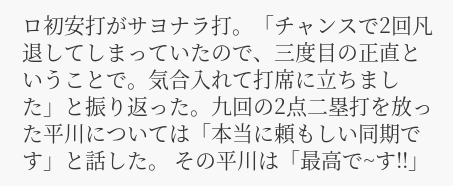ロ初安打がサヨナラ打。「チャンスで2回凡退してしまっていたので、三度目の正直ということで。気合入れて打席に立ちました」と振り返った。九回の2点二塁打を放った平川については「本当に頼もしい同期です」と話した。 その平川は「最高で~す!!」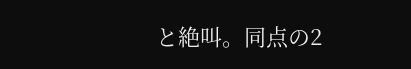と絶叫。同点の2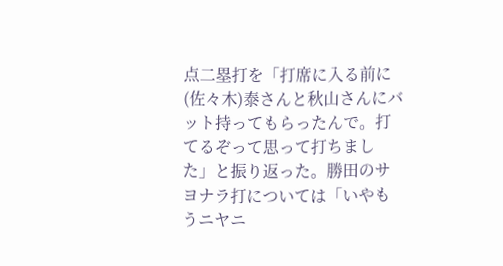点二塁打を「打席に入る前に(佐々木)泰さんと秋山さんにバット持ってもらったんで。打てるぞって思って打ちました」と振り返った。勝田のサヨナラ打については「いやもうニヤニ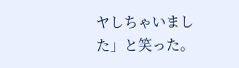ヤしちゃいました」と笑った。